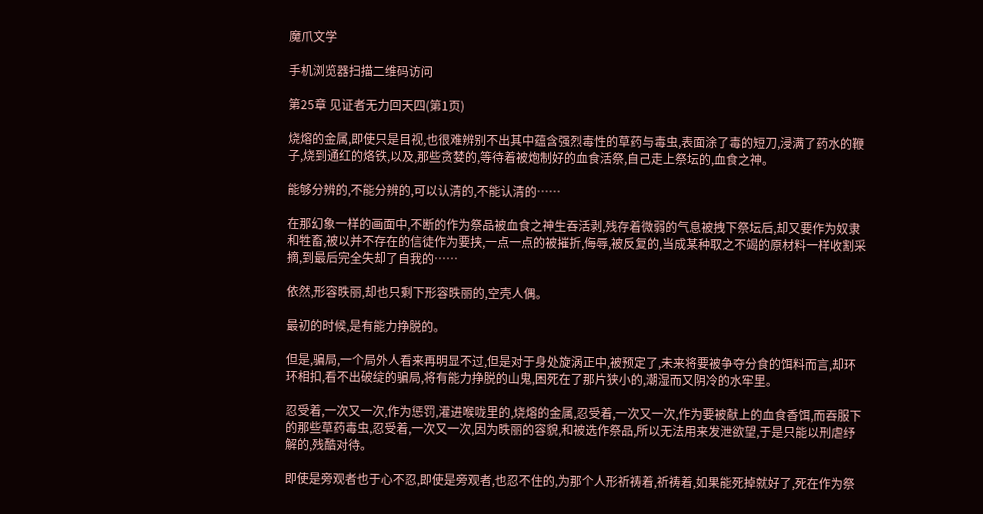魔爪文学

手机浏览器扫描二维码访问

第25章 见证者无力回天四(第1页)

烧熔的金属,即使只是目视,也很难辨别不出其中蕴含强烈毒性的草药与毒虫,表面涂了毒的短刀,浸满了药水的鞭子,烧到通红的烙铁,以及,那些贪婪的,等待着被炮制好的血食活祭,自己走上祭坛的,血食之神。

能够分辨的,不能分辨的,可以认清的,不能认清的……

在那幻象一样的画面中,不断的作为祭品被血食之神生吞活剥,残存着微弱的气息被拽下祭坛后,却又要作为奴隶和牲畜,被以并不存在的信徒作为要挟,一点一点的被摧折,侮辱,被反复的,当成某种取之不竭的原材料一样收割采摘,到最后完全失却了自我的……

依然,形容昳丽,却也只剩下形容昳丽的,空壳人偶。

最初的时候,是有能力挣脱的。

但是,骗局,一个局外人看来再明显不过,但是对于身处旋涡正中,被预定了,未来将要被争夺分食的饵料而言,却环环相扣,看不出破绽的骗局,将有能力挣脱的山鬼,困死在了那片狭小的,潮湿而又阴冷的水牢里。

忍受着,一次又一次,作为惩罚,灌进喉咙里的,烧熔的金属,忍受着,一次又一次,作为要被献上的血食香饵,而吞服下的那些草药毒虫,忍受着,一次又一次,因为昳丽的容貌,和被选作祭品,所以无法用来发泄欲望,于是只能以刑虐纾解的,残酷对待。

即使是旁观者也于心不忍,即使是旁观者,也忍不住的,为那个人形祈祷着,祈祷着,如果能死掉就好了,死在作为祭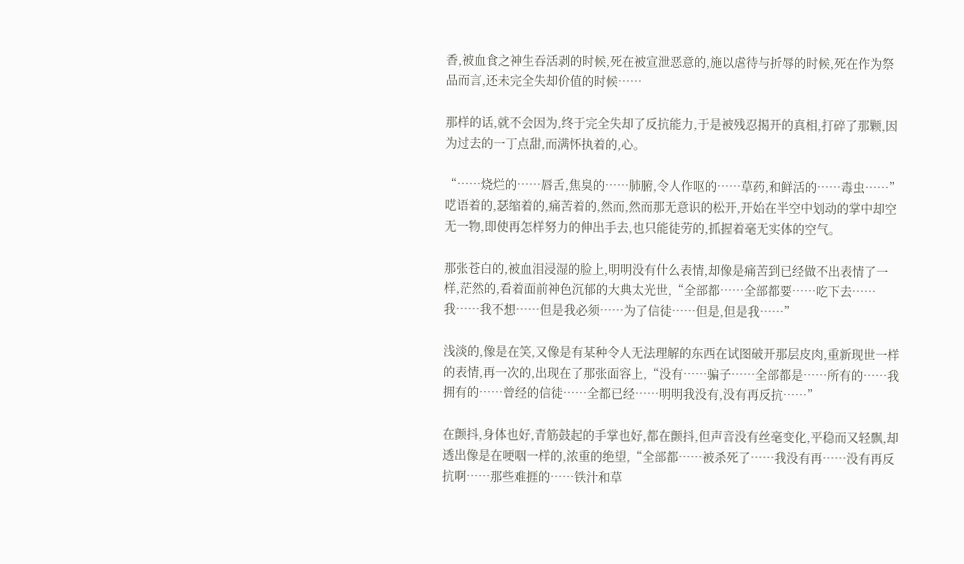香,被血食之神生吞活剥的时候,死在被宣泄恶意的,施以虐待与折辱的时候,死在作为祭品而言,还未完全失却价值的时候……

那样的话,就不会因为,终于完全失却了反抗能力,于是被残忍揭开的真相,打碎了那颗,因为过去的一丁点甜,而满怀执着的,心。

“……烧烂的……唇舌,焦臭的……肺腑,令人作呕的……草药,和鲜活的……毒虫……”呓语着的,瑟缩着的,痛苦着的,然而,然而那无意识的松开,开始在半空中划动的掌中却空无一物,即使再怎样努力的伸出手去,也只能徒劳的,抓握着毫无实体的空气。

那张苍白的,被血泪浸湿的脸上,明明没有什么表情,却像是痛苦到已经做不出表情了一样,茫然的,看着面前神色沉郁的大典太光世,“全部都……全部都要……吃下去……我……我不想……但是我必须……为了信徒……但是,但是我……”

浅淡的,像是在笑,又像是有某种令人无法理解的东西在试图破开那层皮肉,重新现世一样的表情,再一次的,出现在了那张面容上,“没有……骗子……全部都是……所有的……我拥有的……曾经的信徒……全都已经……明明我没有,没有再反抗……”

在颤抖,身体也好,青筋鼓起的手掌也好,都在颤抖,但声音没有丝毫变化,平稳而又轻飘,却透出像是在哽咽一样的,浓重的绝望,“全部都……被杀死了……我没有再……没有再反抗啊……那些难捱的……铁汁和草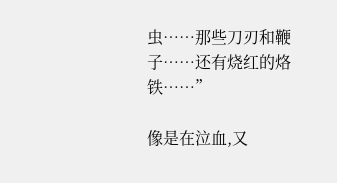虫……那些刀刃和鞭子……还有烧红的烙铁……”

像是在泣血,又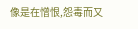像是在憎恨,怨毒而又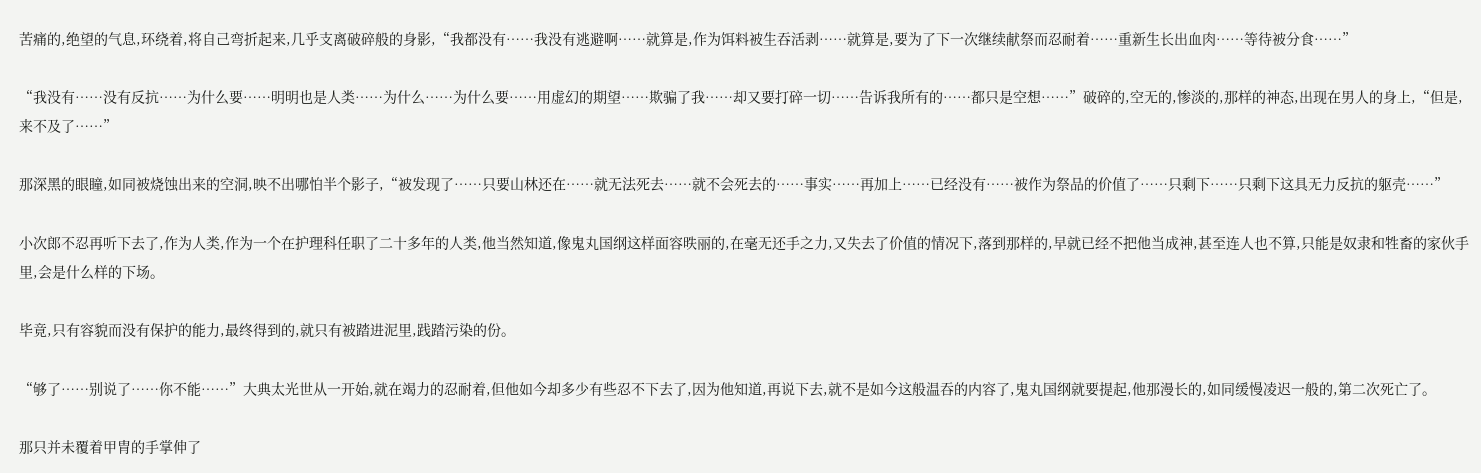苦痛的,绝望的气息,环绕着,将自己弯折起来,几乎支离破碎般的身影,“我都没有……我没有逃避啊……就算是,作为饵料被生吞活剥……就算是,要为了下一次继续献祭而忍耐着……重新生长出血肉……等待被分食……”

“我没有……没有反抗……为什么要……明明也是人类……为什么……为什么要……用虚幻的期望……欺骗了我……却又要打碎一切……告诉我所有的……都只是空想……”破碎的,空无的,惨淡的,那样的神态,出现在男人的身上,“但是,来不及了……”

那深黑的眼瞳,如同被烧蚀出来的空洞,映不出哪怕半个影子,“被发现了……只要山林还在……就无法死去……就不会死去的……事实……再加上……已经没有……被作为祭品的价值了……只剩下……只剩下这具无力反抗的躯壳……”

小次郎不忍再听下去了,作为人类,作为一个在护理科任职了二十多年的人类,他当然知道,像鬼丸国纲这样面容昳丽的,在毫无还手之力,又失去了价值的情况下,落到那样的,早就已经不把他当成神,甚至连人也不算,只能是奴隶和牲畜的家伙手里,会是什么样的下场。

毕竟,只有容貌而没有保护的能力,最终得到的,就只有被踏进泥里,践踏污染的份。

“够了……别说了……你不能……”大典太光世从一开始,就在竭力的忍耐着,但他如今却多少有些忍不下去了,因为他知道,再说下去,就不是如今这般温吞的内容了,鬼丸国纲就要提起,他那漫长的,如同缓慢凌迟一般的,第二次死亡了。

那只并未覆着甲胄的手掌伸了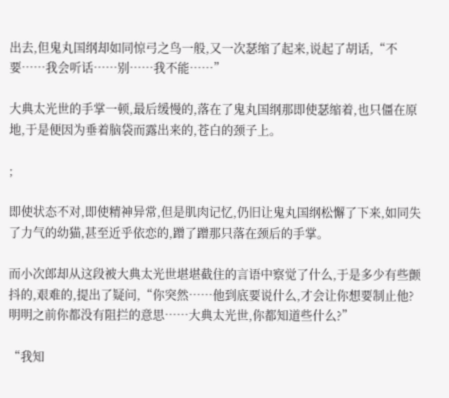出去,但鬼丸国纲却如同惊弓之鸟一般,又一次瑟缩了起来,说起了胡话,“不要……我会听话……别……我不能……”

大典太光世的手掌一顿,最后缓慢的,落在了鬼丸国纲那即使瑟缩着,也只僵在原地,于是便因为垂着脑袋而露出来的,苍白的颈子上。

;

即使状态不对,即使精神异常,但是肌肉记忆,仍旧让鬼丸国纲松懈了下来,如同失了力气的幼猫,甚至近乎依恋的,蹭了蹭那只落在颈后的手掌。

而小次郎却从这段被大典太光世堪堪截住的言语中察觉了什么,于是多少有些颤抖的,艰难的,提出了疑问,“你突然……他到底要说什么,才会让你想要制止他?明明之前你都没有阻拦的意思……大典太光世,你都知道些什么?”

“我知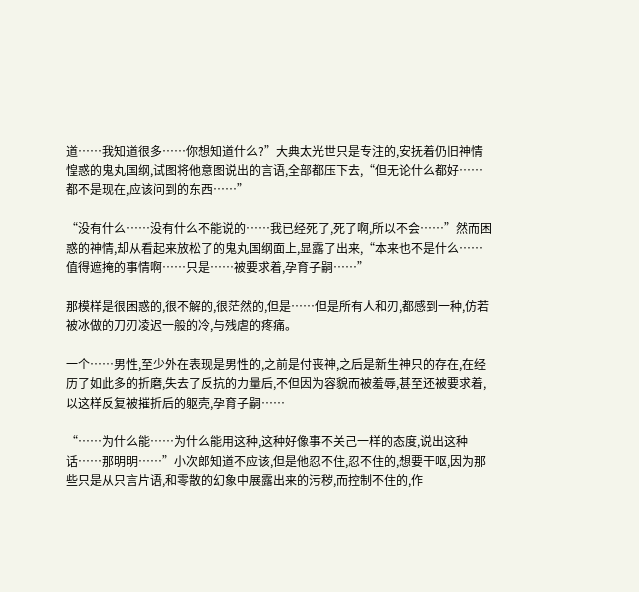道……我知道很多……你想知道什么?”大典太光世只是专注的,安抚着仍旧神情惶惑的鬼丸国纲,试图将他意图说出的言语,全部都压下去,“但无论什么都好……都不是现在,应该问到的东西……”

“没有什么……没有什么不能说的……我已经死了,死了啊,所以不会……”然而困惑的神情,却从看起来放松了的鬼丸国纲面上,显露了出来,“本来也不是什么……值得遮掩的事情啊……只是……被要求着,孕育子嗣……”

那模样是很困惑的,很不解的,很茫然的,但是……但是所有人和刃,都感到一种,仿若被冰做的刀刃凌迟一般的冷,与残虐的疼痛。

一个……男性,至少外在表现是男性的,之前是付丧神,之后是新生神只的存在,在经历了如此多的折磨,失去了反抗的力量后,不但因为容貌而被羞辱,甚至还被要求着,以这样反复被摧折后的躯壳,孕育子嗣……

“……为什么能……为什么能用这种,这种好像事不关己一样的态度,说出这种话……那明明……”小次郎知道不应该,但是他忍不住,忍不住的,想要干呕,因为那些只是从只言片语,和零散的幻象中展露出来的污秽,而控制不住的,作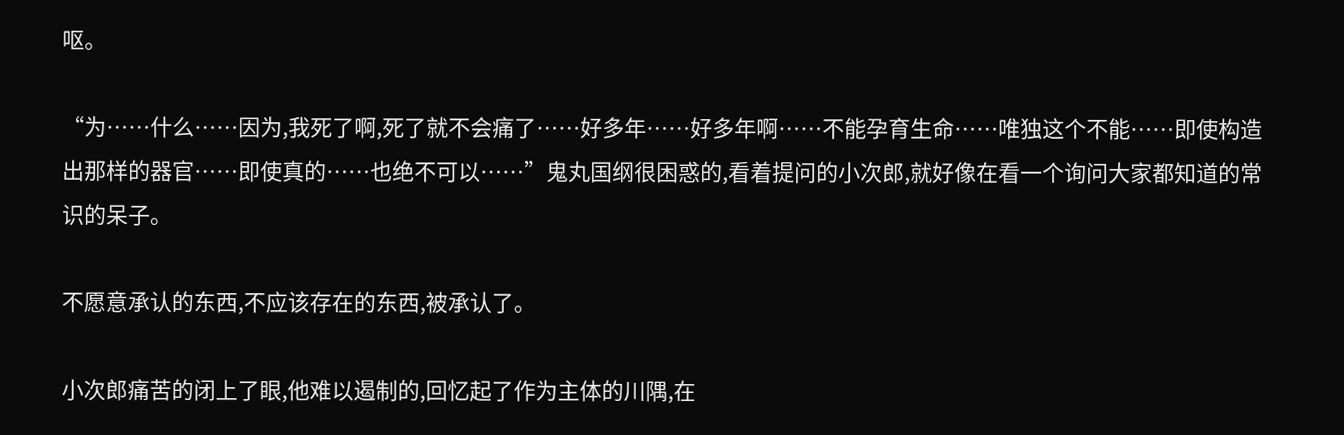呕。

“为……什么……因为,我死了啊,死了就不会痛了……好多年……好多年啊……不能孕育生命……唯独这个不能……即使构造出那样的器官……即使真的……也绝不可以……”鬼丸国纲很困惑的,看着提问的小次郎,就好像在看一个询问大家都知道的常识的呆子。

不愿意承认的东西,不应该存在的东西,被承认了。

小次郎痛苦的闭上了眼,他难以遏制的,回忆起了作为主体的川隅,在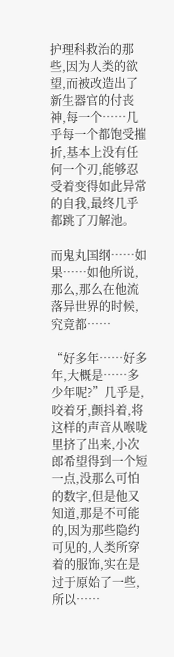护理科救治的那些,因为人类的欲望,而被改造出了新生器官的付丧神,每一个……几乎每一个都饱受摧折,基本上没有任何一个刃,能够忍受着变得如此异常的自我,最终几乎都跳了刀解池。

而鬼丸国纲……如果……如他所说,那么,那么在他流落异世界的时候,究竟都……

“好多年……好多年,大概是……多少年呢?”几乎是,咬着牙,颤抖着,将这样的声音从喉咙里挤了出来,小次郎希望得到一个短一点,没那么可怕的数字,但是他又知道,那是不可能的,因为那些隐约可见的,人类所穿着的服饰,实在是过于原始了一些,所以……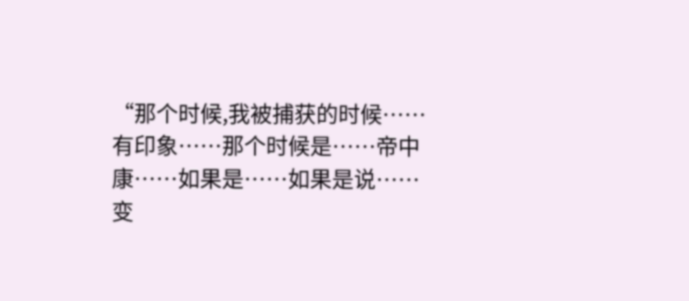“那个时候,我被捕获的时候……有印象……那个时候是……帝中康……如果是……如果是说……变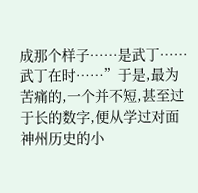成那个样子……是武丁……武丁在时……”于是,最为苦痛的,一个并不短,甚至过于长的数字,便从学过对面神州历史的小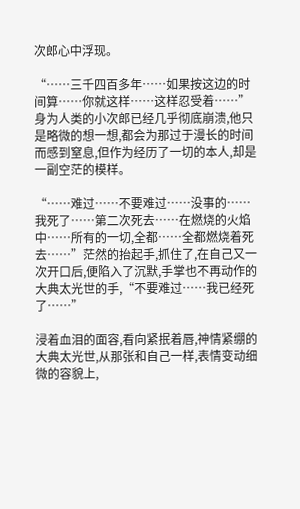次郎心中浮现。

“……三千四百多年……如果按这边的时间算……你就这样……这样忍受着……”身为人类的小次郎已经几乎彻底崩溃,他只是略微的想一想,都会为那过于漫长的时间而感到窒息,但作为经历了一切的本人,却是一副空茫的模样。

“……难过……不要难过……没事的……我死了……第二次死去……在燃烧的火焰中……所有的一切,全都……全都燃烧着死去……”茫然的抬起手,抓住了,在自己又一次开口后,便陷入了沉默,手掌也不再动作的大典太光世的手,“不要难过……我已经死了……”

浸着血泪的面容,看向紧抿着唇,神情紧绷的大典太光世,从那张和自己一样,表情变动细微的容貌上,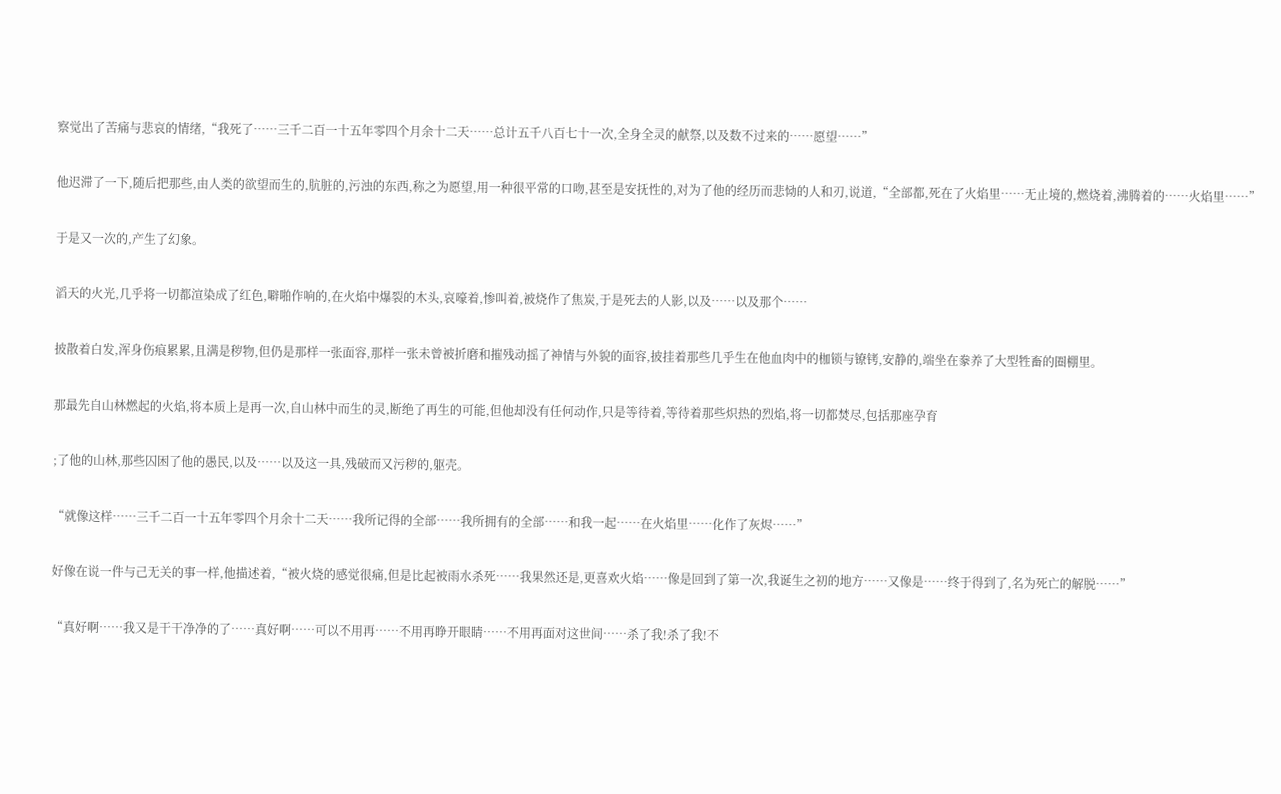察觉出了苦痛与悲哀的情绪,“我死了……三千二百一十五年零四个月余十二天……总计五千八百七十一次,全身全灵的献祭,以及数不过来的……愿望……”

他迟滞了一下,随后把那些,由人类的欲望而生的,肮脏的,污浊的东西,称之为愿望,用一种很平常的口吻,甚至是安抚性的,对为了他的经历而悲恸的人和刃,说道,“全部都,死在了火焰里……无止境的,燃烧着,沸腾着的……火焰里……”

于是又一次的,产生了幻象。

滔天的火光,几乎将一切都渲染成了红色,噼啪作响的,在火焰中爆裂的木头,哀嚎着,惨叫着,被烧作了焦炭,于是死去的人影,以及……以及那个……

披散着白发,浑身伤痕累累,且满是秽物,但仍是那样一张面容,那样一张未曾被折磨和摧残动摇了神情与外貌的面容,披挂着那些几乎生在他血肉中的枷锁与镣铐,安静的,端坐在豢养了大型牲畜的圈棚里。

那最先自山林燃起的火焰,将本质上是再一次,自山林中而生的灵,断绝了再生的可能,但他却没有任何动作,只是等待着,等待着那些炽热的烈焰,将一切都焚尽,包括那座孕育

;了他的山林,那些囚困了他的愚民,以及……以及这一具,残破而又污秽的,躯壳。

“就像这样……三千二百一十五年零四个月余十二天……我所记得的全部……我所拥有的全部……和我一起……在火焰里……化作了灰烬……”

好像在说一件与己无关的事一样,他描述着,“被火烧的感觉很痛,但是比起被雨水杀死……我果然还是,更喜欢火焰……像是回到了第一次,我诞生之初的地方……又像是……终于得到了,名为死亡的解脱……”

“真好啊……我又是干干净净的了……真好啊……可以不用再……不用再睁开眼睛……不用再面对这世间……杀了我!杀了我!不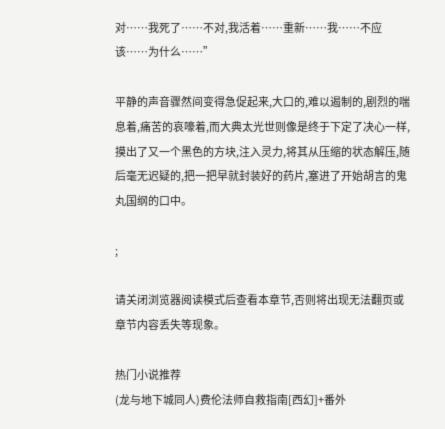对……我死了……不对,我活着……重新……我……不应该……为什么……”

平静的声音骤然间变得急促起来,大口的,难以遏制的,剧烈的喘息着,痛苦的哀嚎着,而大典太光世则像是终于下定了决心一样,摸出了又一个黑色的方块,注入灵力,将其从压缩的状态解压,随后毫无迟疑的,把一把早就封装好的药片,塞进了开始胡言的鬼丸国纲的口中。

;

请关闭浏览器阅读模式后查看本章节,否则将出现无法翻页或章节内容丢失等现象。

热门小说推荐
(龙与地下城同人)费伦法师自救指南[西幻]+番外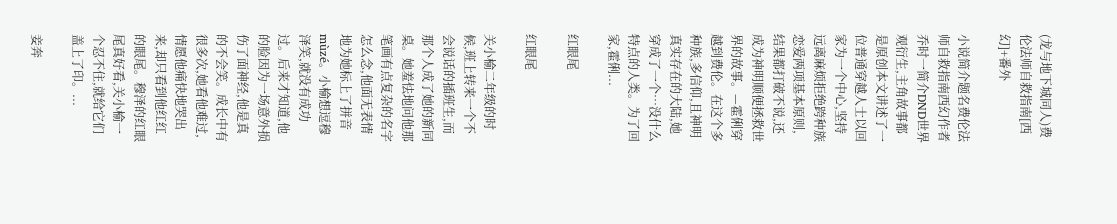(龙与地下城同人)费伦法师自救指南[西幻]+番外

小说简介题名费伦法师自救指南西幻作者乔时一简介DND世界观衍生,主角故事都是原创本文讲述了一位普通穿越人士以回家为一个中心,坚持远离麻烦拒绝跨种族恋爱两项基本原则,结果都打破不说,还成为神明顺便拯救世界的故事。—霍俐穿越到费伦。在这个多种族,多信仰,且神明真实存在的大陆,她穿成了一个…没什么特点的人类。为了回家,霍俐...

红眼尾

红眼尾

关小榆二年级的时候,班上转来一个不会说话的插班生,而那个人成了她的新同桌。她羞怯地问他那笔画有点复杂的名字怎么念,他面无表情地为她标上了拼音mùzé。小榆想逗穆泽笑,就没有成功过。后来才知道,他的脸因为一场意外损伤了面神经,他是真的不会笑。成长中有很多次,她看他难过,情愿他痛快地哭出来,却只看到他红红的眼尾。穆泽的红眼尾真好看,关小榆一个忍不住,就给它们盖上了印。...

妾奔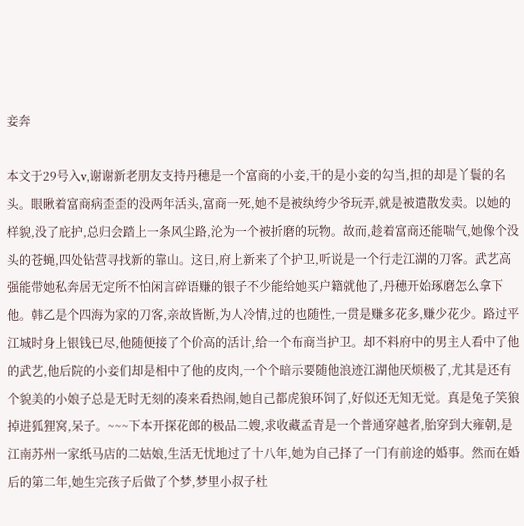妾奔

本文于29号入v,谢谢新老朋友支持丹穗是一个富商的小妾,干的是小妾的勾当,担的却是丫鬟的名头。眼瞅着富商病歪歪的没两年活头,富商一死,她不是被纨绔少爷玩弄,就是被遣散发卖。以她的样貌,没了庇护,总归会踏上一条风尘路,沦为一个被折磨的玩物。故而,趁着富商还能喘气,她像个没头的苍蝇,四处钻营寻找新的靠山。这日,府上新来了个护卫,听说是一个行走江湖的刀客。武艺高强能带她私奔居无定所不怕闲言碎语赚的银子不少能给她买户籍就他了,丹穗开始琢磨怎么拿下他。韩乙是个四海为家的刀客,亲故皆断,为人冷情,过的也随性,一贯是赚多花多,赚少花少。路过平江城时身上银钱已尽,他随便接了个价高的活计,给一个布商当护卫。却不料府中的男主人看中了他的武艺,他后院的小妾们却是相中了他的皮肉,一个个暗示要随他浪迹江湖他厌烦极了,尤其是还有个貌美的小娘子总是无时无刻的凑来看热闹,她自己都虎狼环饲了,好似还无知无觉。真是兔子笑狼掉进狐狸窝,呆子。~~~下本开探花郎的极品二嫂,求收藏孟青是一个普通穿越者,胎穿到大雍朝,是江南苏州一家纸马店的二姑娘,生活无忧地过了十八年,她为自己择了一门有前途的婚事。然而在婚后的第二年,她生完孩子后做了个梦,梦里小叔子杜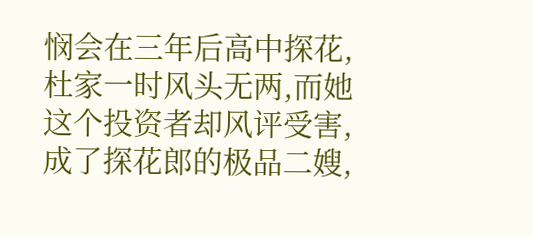悯会在三年后高中探花,杜家一时风头无两,而她这个投资者却风评受害,成了探花郎的极品二嫂,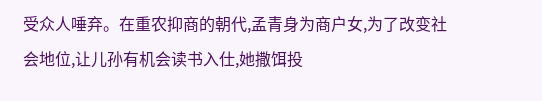受众人唾弃。在重农抑商的朝代,孟青身为商户女,为了改变社会地位,让儿孙有机会读书入仕,她撒饵投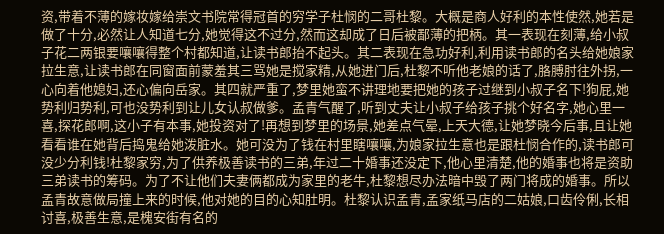资,带着不薄的嫁妆嫁给崇文书院常得冠首的穷学子杜悯的二哥杜黎。大概是商人好利的本性使然,她若是做了十分,必然让人知道七分,她觉得这不过分,然而这却成了日后被鄙薄的把柄。其一表现在刻薄,给小叔子花二两银要嚷嚷得整个村都知道,让读书郎抬不起头。其二表现在急功好利,利用读书郎的名头给她娘家拉生意,让读书郎在同窗面前蒙羞其三骂她是搅家精,从她进门后,杜黎不听他老娘的话了,胳膊肘往外拐,一心向着他媳妇,还心偏向岳家。其四就严重了,梦里她蛮不讲理地要把她的孩子过继到小叔子名下!狗屁,她势利归势利,可也没势利到让儿女认叔做爹。孟青气醒了,听到丈夫让小叔子给孩子挑个好名字,她心里一喜,探花郎啊,这小子有本事,她投资对了!再想到梦里的场景,她差点气晕,上天大德,让她梦晓今后事,且让她看看谁在她背后捣鬼给她泼脏水。她可没为了钱在村里瞎嚷嚷,为娘家拉生意也是跟杜悯合作的,读书郎可没少分利钱!杜黎家穷,为了供养极善读书的三弟,年过二十婚事还没定下,他心里清楚,他的婚事也将是资助三弟读书的筹码。为了不让他们夫妻俩都成为家里的老牛,杜黎想尽办法暗中毁了两门将成的婚事。所以孟青故意做局撞上来的时候,他对她的目的心知肚明。杜黎认识孟青,孟家纸马店的二姑娘,口齿伶俐,长相讨喜,极善生意,是槐安街有名的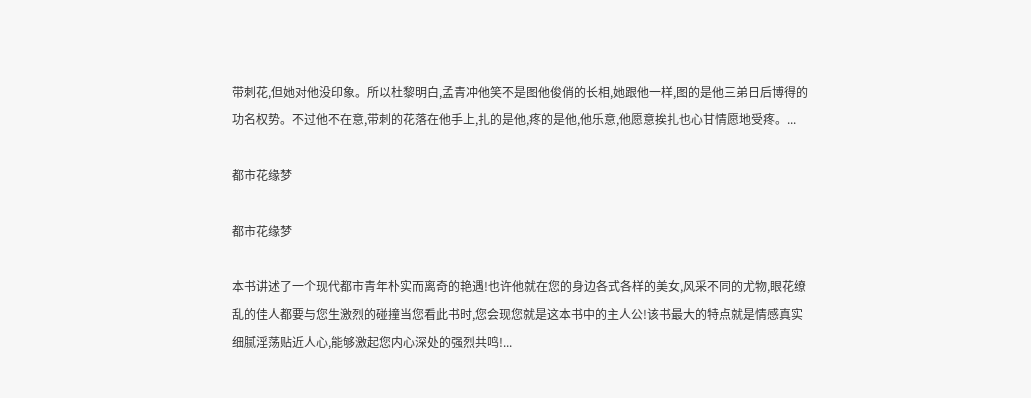带刺花,但她对他没印象。所以杜黎明白,孟青冲他笑不是图他俊俏的长相,她跟他一样,图的是他三弟日后博得的功名权势。不过他不在意,带刺的花落在他手上,扎的是他,疼的是他,他乐意,他愿意挨扎也心甘情愿地受疼。...

都市花缘梦

都市花缘梦

本书讲述了一个现代都市青年朴实而离奇的艳遇!也许他就在您的身边各式各样的美女,风采不同的尤物,眼花缭乱的佳人都要与您生激烈的碰撞当您看此书时,您会现您就是这本书中的主人公!该书最大的特点就是情感真实细腻淫荡贴近人心,能够激起您内心深处的强烈共鸣!...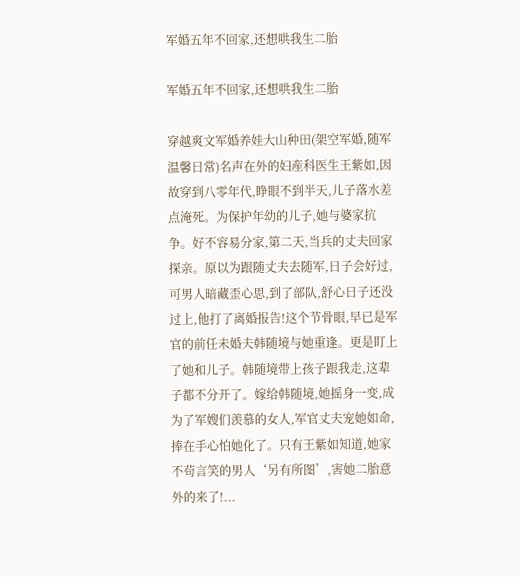军婚五年不回家,还想哄我生二胎

军婚五年不回家,还想哄我生二胎

穿越爽文军婚养娃大山种田(架空军婚,随军温馨日常)名声在外的妇産科医生王紫如,因故穿到八零年代,睁眼不到半天,儿子落水差点淹死。为保护年幼的儿子,她与婆家抗争。好不容易分家,第二天,当兵的丈夫回家探亲。原以为跟随丈夫去随军,日子会好过,可男人暗藏歪心思,到了部队,舒心日子还没过上,他打了离婚报告!这个节骨眼,早已是军官的前任未婚夫韩随境与她重逢。更是盯上了她和儿子。韩随境带上孩子跟我走,这辈子都不分开了。嫁给韩随境,她摇身一变,成为了军嫂们羡慕的女人,军官丈夫宠她如命,捧在手心怕她化了。只有王紫如知道,她家不茍言笑的男人‘另有所图’,害她二胎意外的来了!...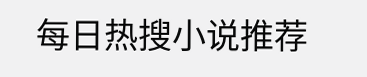每日热搜小说推荐